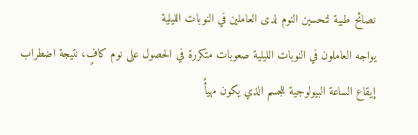نصائح طبية لتحسين النوم لدى العاملين في النوبات الليلية
يواجه العاملون في النوبات الليلية صعوبات متكررة في الحصول على نوم كافٍ، نتيجة اضطراب إيقاع الساعة البيولوجية للجسم الذي يكون مهيأً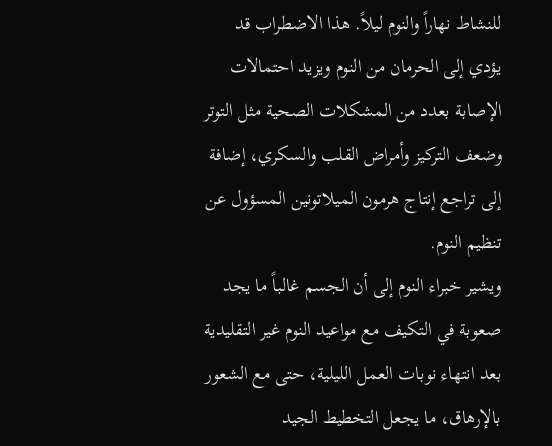للنشاط نهاراً والنوم ليلاً. هذا الاضطراب قد يؤدي إلى الحرمان من النوم ويزيد احتمالات الإصابة بعدد من المشكلات الصحية مثل التوتر وضعف التركيز وأمراض القلب والسكري، إضافة إلى تراجع إنتاج هرمون الميلاتونين المسؤول عن تنظيم النوم.
ويشير خبراء النوم إلى أن الجسم غالباً ما يجد صعوبة في التكيف مع مواعيد النوم غير التقليدية بعد انتهاء نوبات العمل الليلية، حتى مع الشعور بالإرهاق، ما يجعل التخطيط الجيد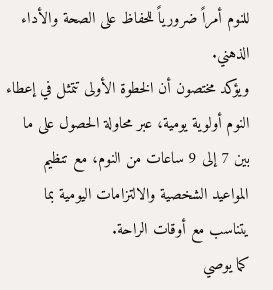للنوم أمراً ضرورياً للحفاظ على الصحة والأداء الذهني.
ويؤكد مختصون أن الخطوة الأولى تتمثل في إعطاء النوم أولوية يومية، عبر محاولة الحصول على ما بين 7 إلى 9 ساعات من النوم، مع تنظيم المواعيد الشخصية والالتزامات اليومية بما يتناسب مع أوقات الراحة.
كما يوصي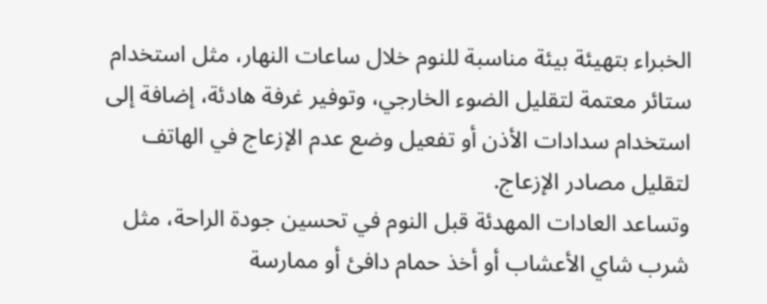الخبراء بتهيئة بيئة مناسبة للنوم خلال ساعات النهار، مثل استخدام ستائر معتمة لتقليل الضوء الخارجي، وتوفير غرفة هادئة، إضافة إلى استخدام سدادات الأذن أو تفعيل وضع عدم الإزعاج في الهاتف لتقليل مصادر الإزعاج.
وتساعد العادات المهدئة قبل النوم في تحسين جودة الراحة، مثل شرب شاي الأعشاب أو أخذ حمام دافئ أو ممارسة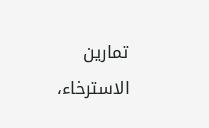تمارين الاسترخاء،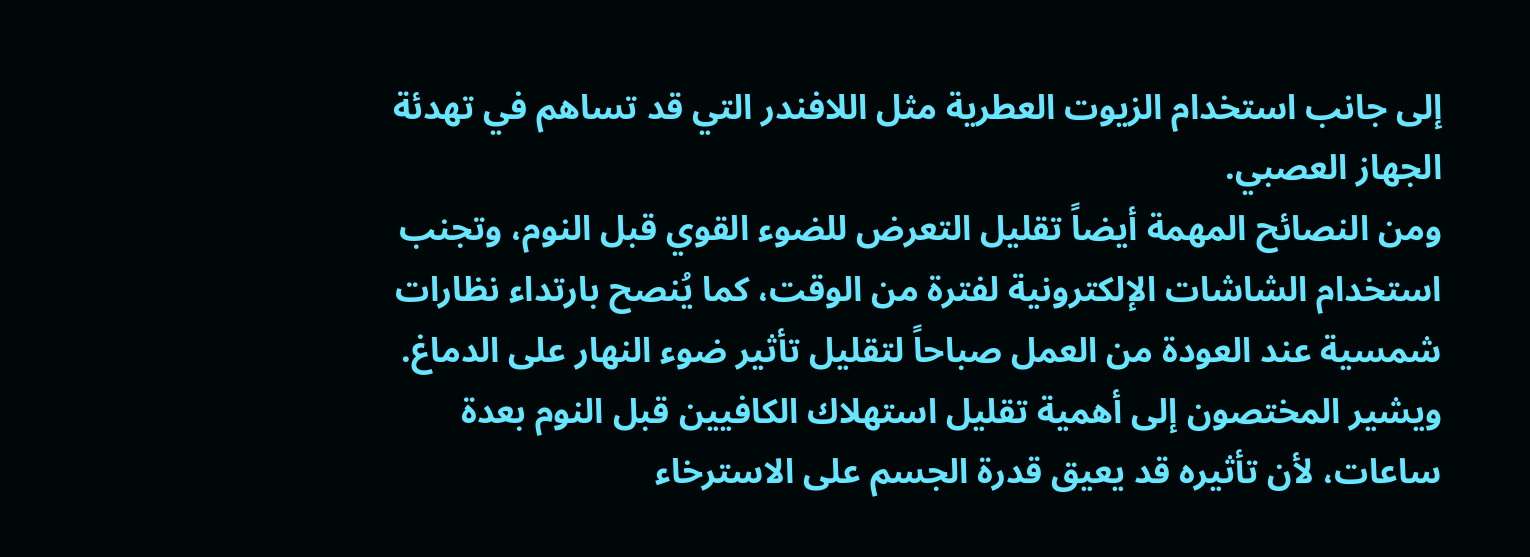إلى جانب استخدام الزيوت العطرية مثل اللافندر التي قد تساهم في تهدئة الجهاز العصبي.
ومن النصائح المهمة أيضاً تقليل التعرض للضوء القوي قبل النوم، وتجنب استخدام الشاشات الإلكترونية لفترة من الوقت، كما يُنصح بارتداء نظارات شمسية عند العودة من العمل صباحاً لتقليل تأثير ضوء النهار على الدماغ.
ويشير المختصون إلى أهمية تقليل استهلاك الكافيين قبل النوم بعدة ساعات، لأن تأثيره قد يعيق قدرة الجسم على الاسترخاء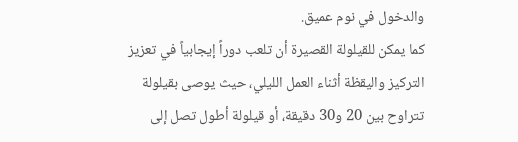والدخول في نوم عميق.
كما يمكن للقيلولة القصيرة أن تلعب دوراً إيجابياً في تعزيز التركيز واليقظة أثناء العمل الليلي، حيث يوصى بقيلولة تتراوح بين 20 و30 دقيقة، أو قيلولة أطول تصل إلى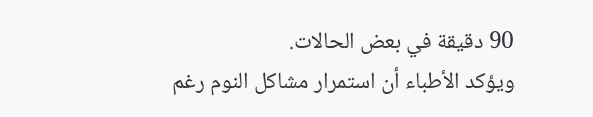90 دقيقة في بعض الحالات.
ويؤكد الأطباء أن استمرار مشاكل النوم رغم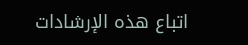اتباع هذه الإرشادات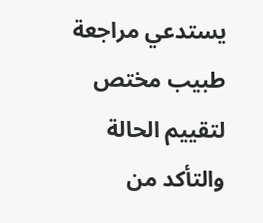يستدعي مراجعة طبيب مختص لتقييم الحالة والتأكد من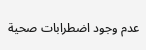عدم وجود اضطرابات صحية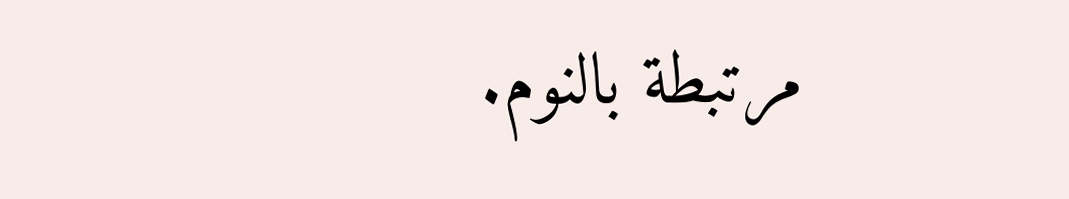مرتبطة بالنوم.